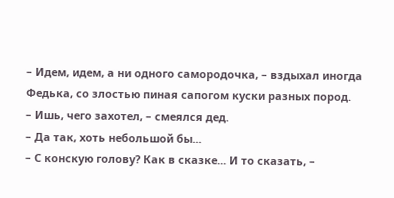– Идем, идем, а ни одного самородочка, – вздыхал иногда Федька, со злостью пиная сапогом куски разных пород.
– Ишь, чего захотел, – смеялся дед.
– Да так, хоть небольшой бы...
– С конскую голову? Как в сказке... И то сказать, –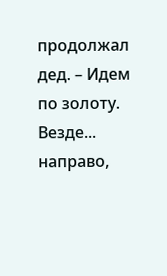продолжал дед. – Идем по золоту. Везде... направо,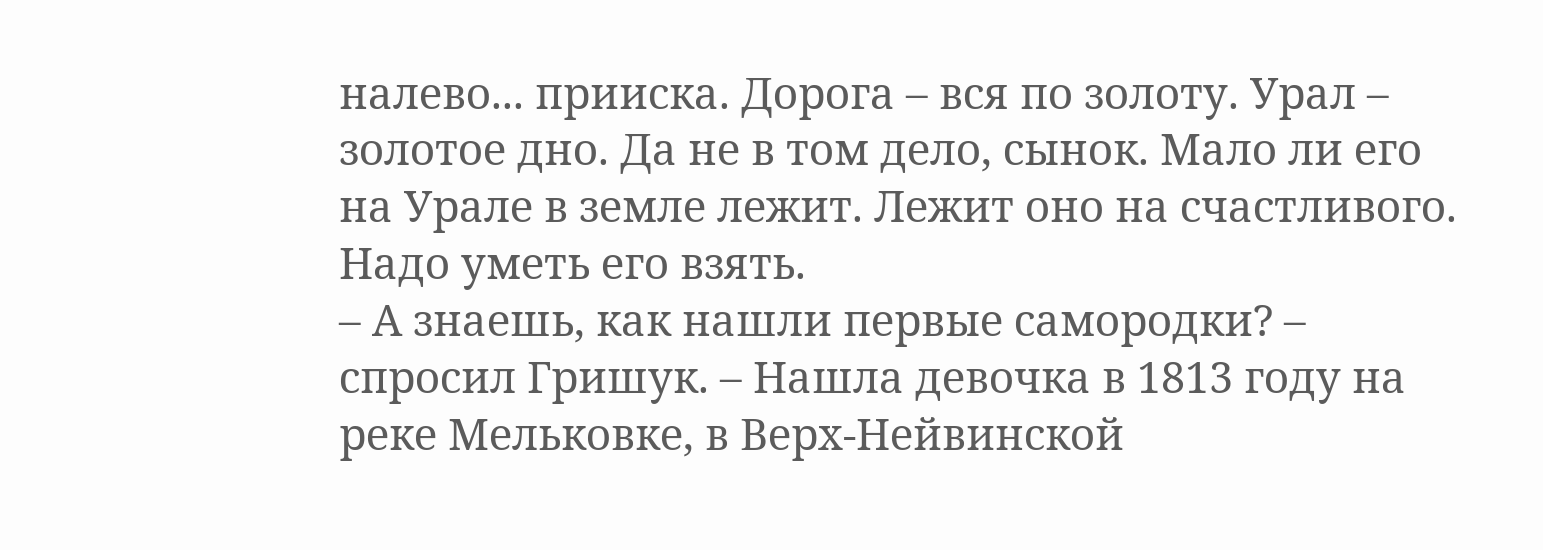налево... прииска. Дорога – вся по золоту. Урал – золотое дно. Да не в том дело, сынок. Мало ли его на Урале в земле лежит. Лежит оно на счастливого. Надо уметь его взять.
– А знаешь, как нашли первые самородки? – спросил Гришук. – Нашла девочка в 1813 году на реке Мельковке, в Верх-Нейвинской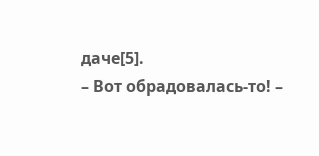даче[5].
– Вот обрадовалась-то! –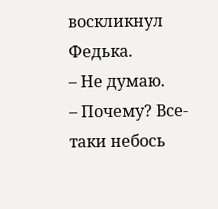воскликнул Федька.
– Не думаю.
– Почему? Все-таки небось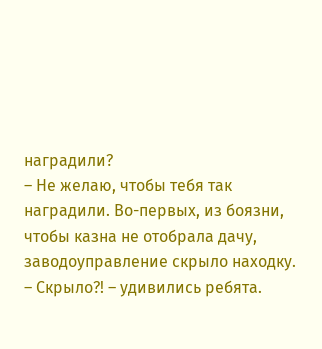наградили?
– Не желаю, чтобы тебя так наградили. Во-первых, из боязни, чтобы казна не отобрала дачу, заводоуправление скрыло находку.
– Скрыло?! – удивились ребята.